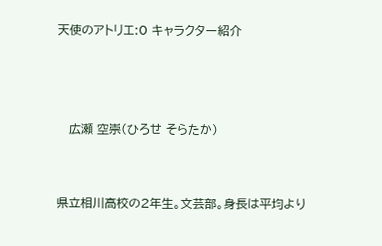天使のアトリエ:0 キャラクター紹介



   広瀬 空崇(ひろせ そらたか)


県立相川高校の2年生。文芸部。身長は平均より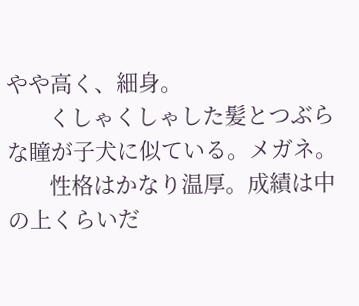やや高く、細身。
       くしゃくしゃした髪とつぶらな瞳が子犬に似ている。メガネ。
       性格はかなり温厚。成績は中の上くらいだ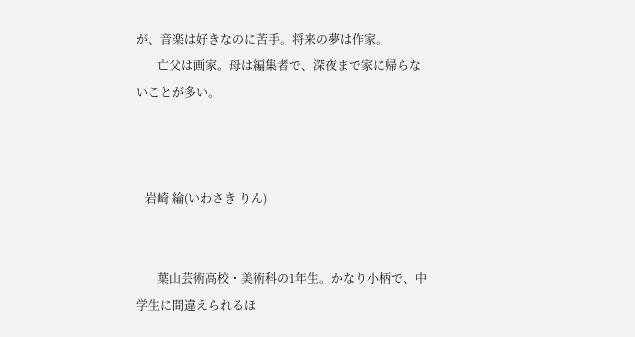が、音楽は好きなのに苦手。将来の夢は作家。
       亡父は画家。母は編集者で、深夜まで家に帰らないことが多い。



   岩崎 綸(いわさき りん)


       葉山芸術高校・美術科の1年生。かなり小柄で、中学生に間違えられるほ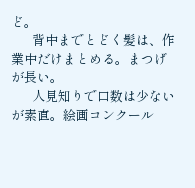ど。
       背中までとどく髪は、作業中だけまとめる。まつげが長い。
       人見知りで口数は少ないが素直。絵画コンクール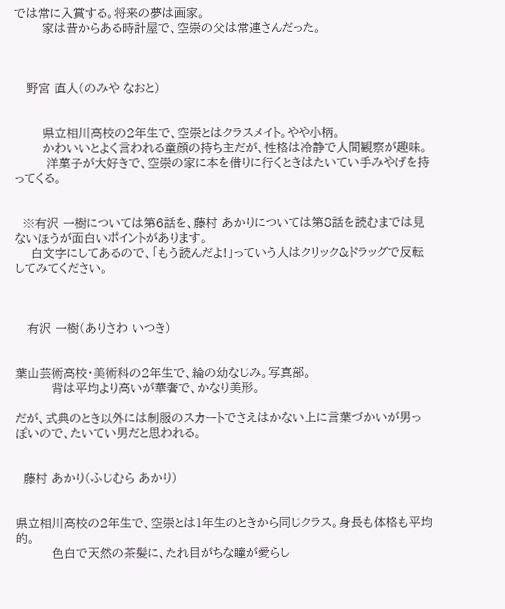では常に入賞する。将来の夢は画家。
       家は昔からある時計屋で、空崇の父は常連さんだった。



   野宮 直人(のみや なおと)


       県立相川高校の2年生で、空崇とはクラスメイト。やや小柄。
       かわいいとよく言われる童顔の持ち主だが、性格は冷静で人間観察が趣味。
        洋菓子が大好きで、空崇の家に本を借りに行くときはたいてい手みやげを持ってくる。


  ※有沢 一樹については第6話を、藤村 あかりについては第8話を読むまでは見ないほうが面白いポイントがあります。
    白文字にしてあるので、「もう読んだよ!」っていう人はクリック&ドラッグで反転してみてください。



   有沢 一樹(ありさわ いつき)


葉山芸術高校・美術科の2年生で、綸の幼なじみ。写真部。
         背は平均より高いが華奢で、かなり美形。

だが、式典のとき以外には制服のスカートでさえはかない上に言葉づかいが男っぽいので、たいてい男だと思われる。


  藤村 あかり(ふじむら あかり)


県立相川高校の2年生で、空崇とは1年生のときから同じクラス。身長も体格も平均的。
         色白で天然の茶髪に、たれ目がちな瞳が愛らし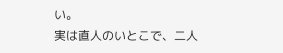い。
実は直人のいとこで、二人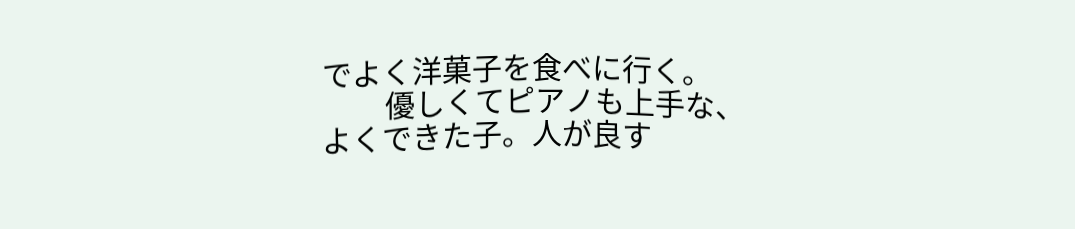でよく洋菓子を食べに行く。
         優しくてピアノも上手な、よくできた子。人が良す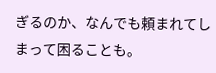ぎるのか、なんでも頼まれてしまって困ることも。